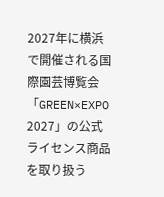2027年に横浜で開催される国際園芸博覧会「GREEN×EXPO 2027」の公式ライセンス商品を取り扱う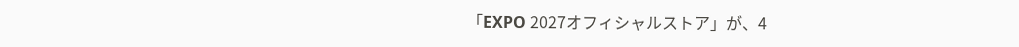「EXPO 2027オフィシャルストア」が、4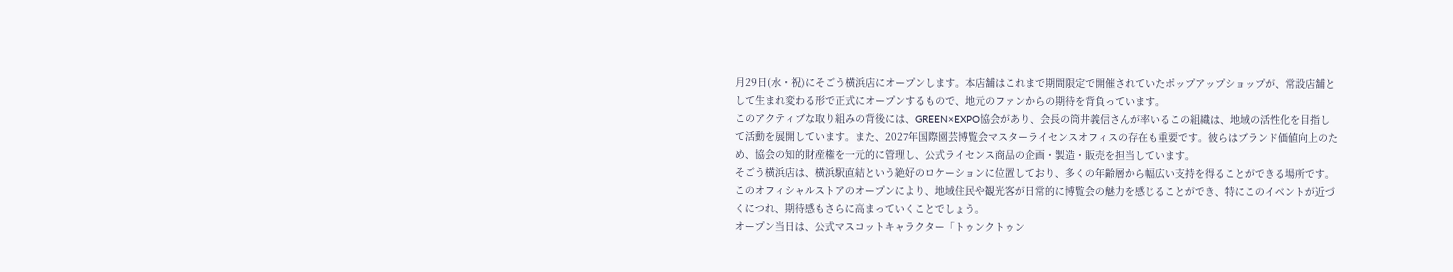月29日(水・祝)にそごう横浜店にオープンします。本店舗はこれまで期間限定で開催されていたポップアップショップが、常設店舗として生まれ変わる形で正式にオープンするもので、地元のファンからの期待を背負っています。
このアクティブな取り組みの背後には、GREEN×EXPO協会があり、会長の筒井義信さんが率いるこの組織は、地域の活性化を目指して活動を展開しています。また、2027年国際園芸博覧会マスターライセンスオフィスの存在も重要です。彼らはブランド価値向上のため、協会の知的財産権を一元的に管理し、公式ライセンス商品の企画・製造・販売を担当しています。
そごう横浜店は、横浜駅直結という絶好のロケーションに位置しており、多くの年齢層から幅広い支持を得ることができる場所です。このオフィシャルストアのオープンにより、地域住民や観光客が日常的に博覧会の魅力を感じることができ、特にこのイベントが近づくにつれ、期待感もさらに高まっていくことでしょう。
オープン当日は、公式マスコットキャラクター「トゥンクトゥン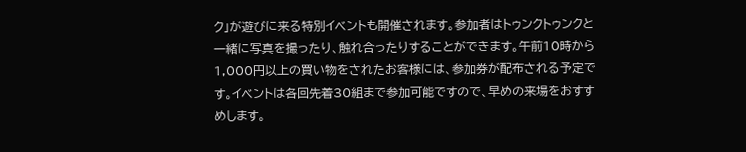ク」が遊びに来る特別イベントも開催されます。参加者はトゥンクトゥンクと一緒に写真を撮ったり、触れ合ったりすることができます。午前10時から1,000円以上の買い物をされたお客様には、参加券が配布される予定です。イベントは各回先着30組まで参加可能ですので、早めの来場をおすすめします。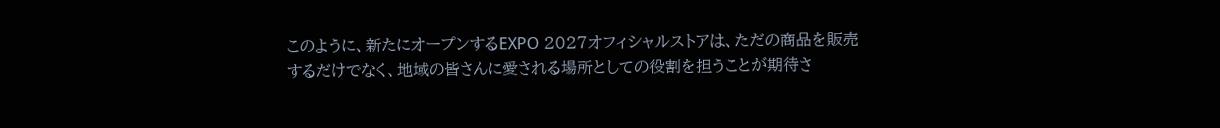このように、新たにオープンするEXPO 2027オフィシャルストアは、ただの商品を販売するだけでなく、地域の皆さんに愛される場所としての役割を担うことが期待さ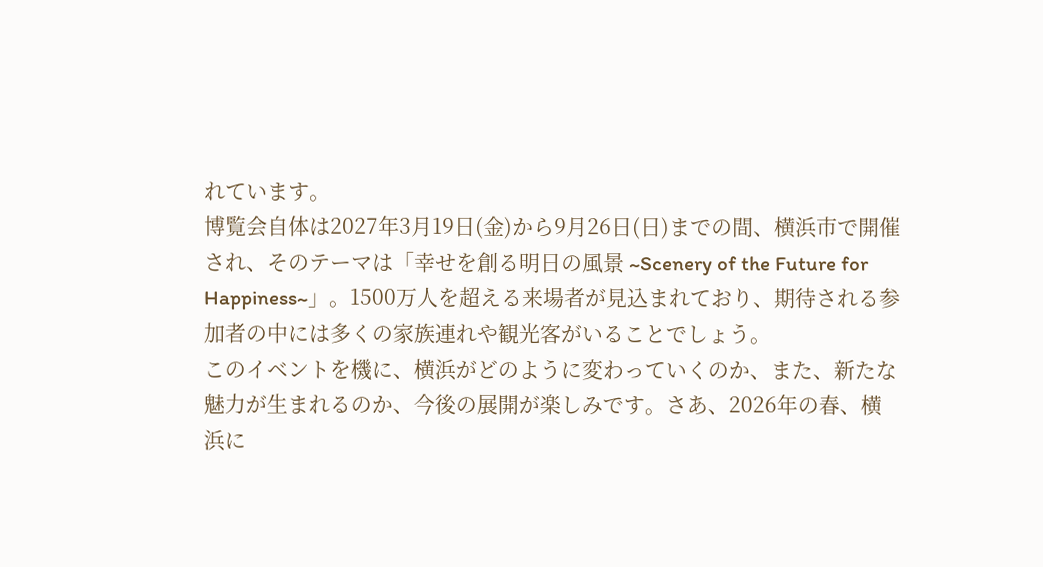れています。
博覧会自体は2027年3月19日(金)から9月26日(日)までの間、横浜市で開催され、そのテーマは「幸せを創る明日の風景 ~Scenery of the Future for Happiness~」。1500万人を超える来場者が見込まれており、期待される参加者の中には多くの家族連れや観光客がいることでしょう。
このイベントを機に、横浜がどのように変わっていくのか、また、新たな魅力が生まれるのか、今後の展開が楽しみです。さあ、2026年の春、横浜に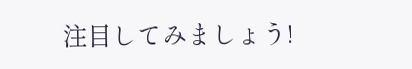注目してみましょう!